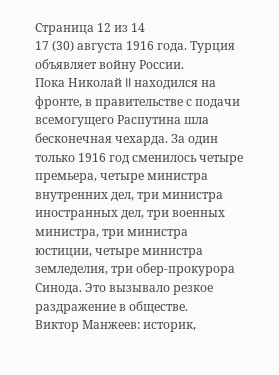Страница 12 из 14
17 (30) августа 1916 года. Турция объявляет войну России.
Пока Николай II находился на фронте, в правительстве с подачи всемогущего Распутина шла бесконечная чехарда. За один только 1916 год сменилось четыре премьера, четыре министра внутренних дел, три министра иностранных дел, три военных министра, три министра юстиции, четыре министра земледелия, три обер-прокурора Синода. Это вызывало резкое раздражение в обществе.
Виктор Манжеев: историк,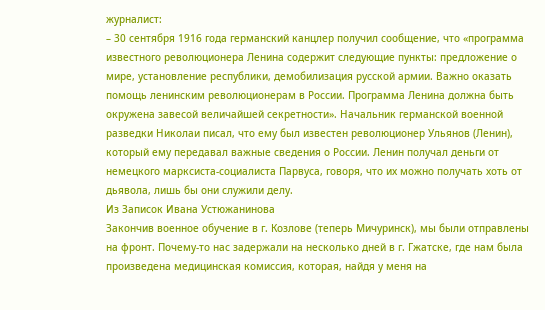журналист:
– 30 сентября 1916 года германский канцлер получил сообщение, что «программа известного революционера Ленина содержит следующие пункты: предложение о мире, установление республики, демобилизация русской армии. Важно оказать помощь ленинским революционерам в России. Программа Ленина должна быть окружена завесой величайшей секретности». Начальник германской военной разведки Николаи писал, что ему был известен революционер Ульянов (Ленин), который ему передавал важные сведения о России. Ленин получал деньги от немецкого марксиста-социалиста Парвуса, говоря, что их можно получать хоть от дьявола, лишь бы они служили делу.
Из Записок Ивана Устюжанинова
Закончив военное обучение в г. Козлове (теперь Мичуринск), мы были отправлены на фронт. Почему-то нас задержали на несколько дней в г. Гжатске, где нам была произведена медицинская комиссия, которая, найдя у меня на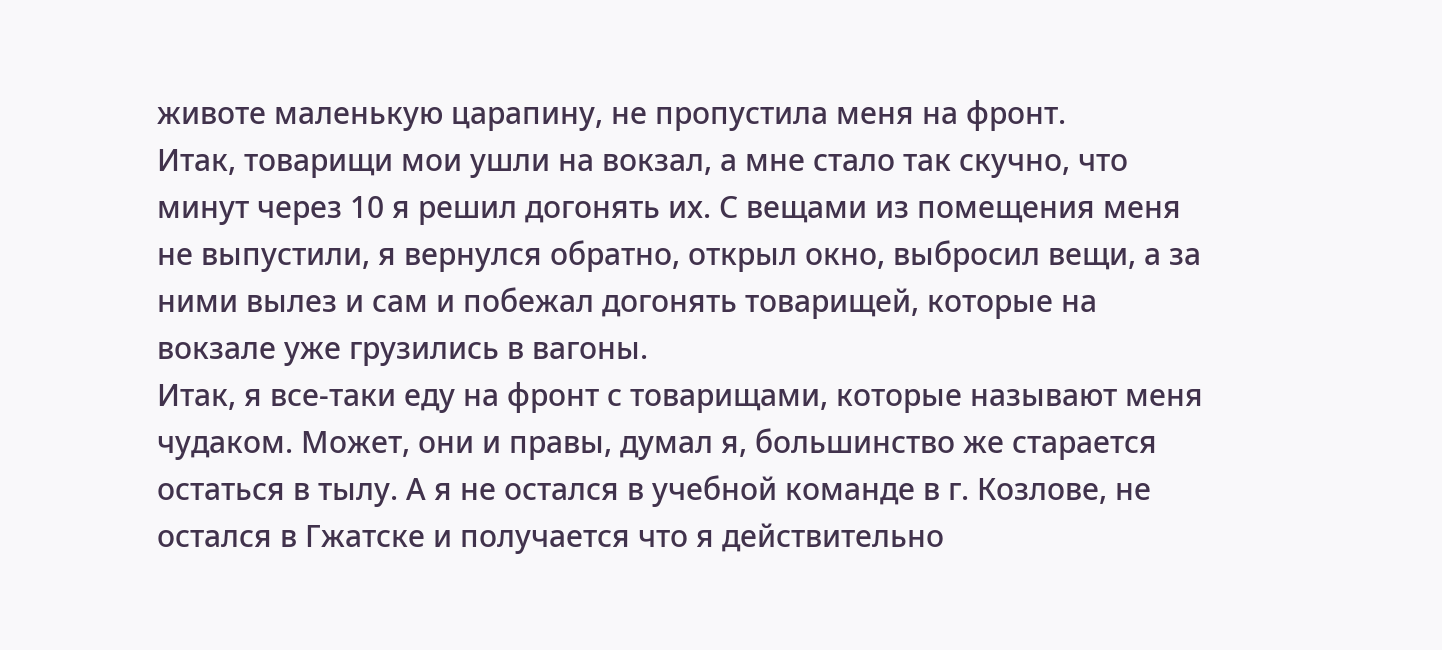животе маленькую царапину, не пропустила меня на фронт.
Итак, товарищи мои ушли на вокзал, а мне стало так скучно, что минут через 10 я решил догонять их. С вещами из помещения меня не выпустили, я вернулся обратно, открыл окно, выбросил вещи, а за ними вылез и сам и побежал догонять товарищей, которые на вокзале уже грузились в вагоны.
Итак, я все-таки еду на фронт с товарищами, которые называют меня чудаком. Может, они и правы, думал я, большинство же старается остаться в тылу. А я не остался в учебной команде в г. Козлове, не остался в Гжатске и получается что я действительно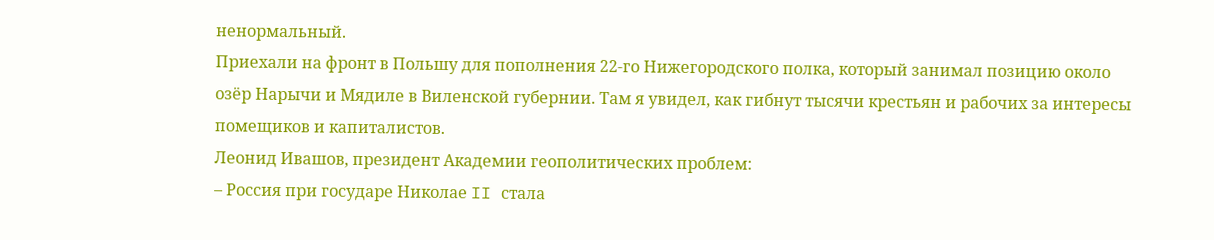ненормальный.
Приехали на фронт в Польшу для пополнения 22-го Нижегородского полка, который занимал позицию около озёр Нарычи и Мядиле в Виленской губернии. Там я увидел, как гибнут тысячи крестьян и рабочих за интересы помещиков и капиталистов.
Леонид Ивашов, президент Академии геополитических проблем:
– Россия при государе Николае II стала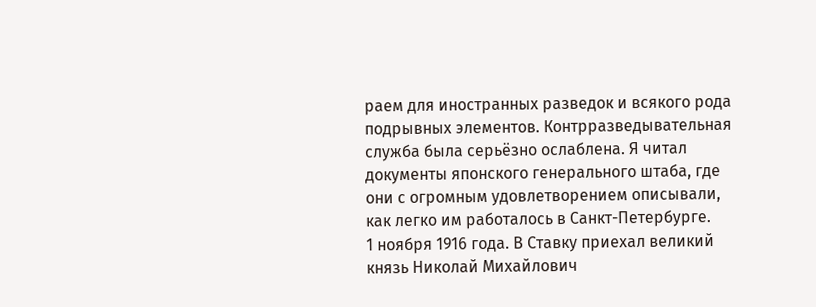раем для иностранных разведок и всякого рода подрывных элементов. Контрразведывательная служба была серьёзно ослаблена. Я читал документы японского генерального штаба, где они с огромным удовлетворением описывали, как легко им работалось в Санкт-Петербурге.
1 ноября 1916 года. В Ставку приехал великий князь Николай Михайлович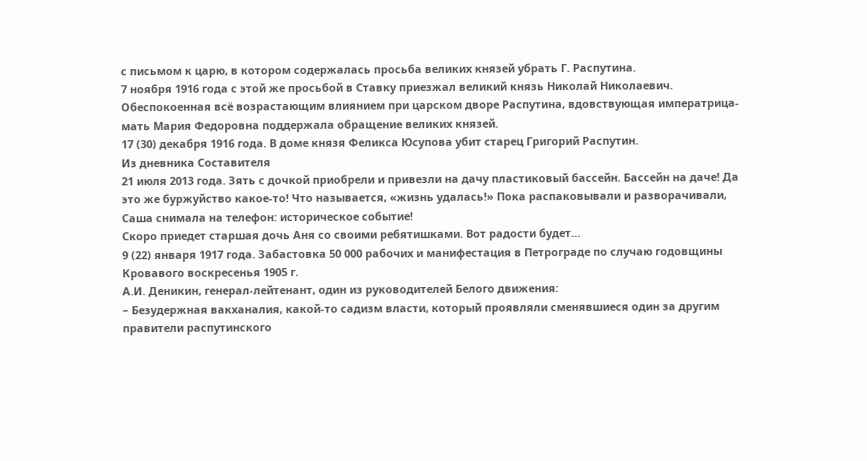с письмом к царю, в котором содержалась просьба великих князей убрать Г. Распутина.
7 ноября 1916 года с этой же просьбой в Ставку приезжал великий князь Николай Николаевич.
Обеспокоенная всё возрастающим влиянием при царском дворе Распутина, вдовствующая императрица-мать Мария Федоровна поддержала обращение великих князей.
17 (30) декабря 1916 года. В доме князя Феликса Юсупова убит старец Григорий Распутин.
Из дневника Составителя
21 июля 2013 года. Зять с дочкой приобрели и привезли на дачу пластиковый бассейн. Бассейн на даче! Да это же буржуйство какое-то! Что называется, «жизнь удалась!» Пока распаковывали и разворачивали, Саша снимала на телефон: историческое событие!
Скоро приедет старшая дочь Аня со своими ребятишками. Вот радости будет…
9 (22) января 1917 года. Забастовка 50 000 рабочих и манифестация в Петрограде по случаю годовщины Кровавого воскресенья 1905 г.
А.И. Деникин, генерал-лейтенант, один из руководителей Белого движения:
– Безудержная вакханалия, какой-то садизм власти, который проявляли сменявшиеся один за другим правители распутинского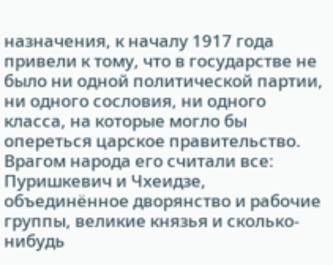назначения, к началу 1917 года привели к тому, что в государстве не было ни одной политической партии, ни одного сословия, ни одного класса, на которые могло бы опереться царское правительство.
Врагом народа его считали все: Пуришкевич и Чхеидзе, объединённое дворянство и рабочие группы, великие князья и сколько-нибудь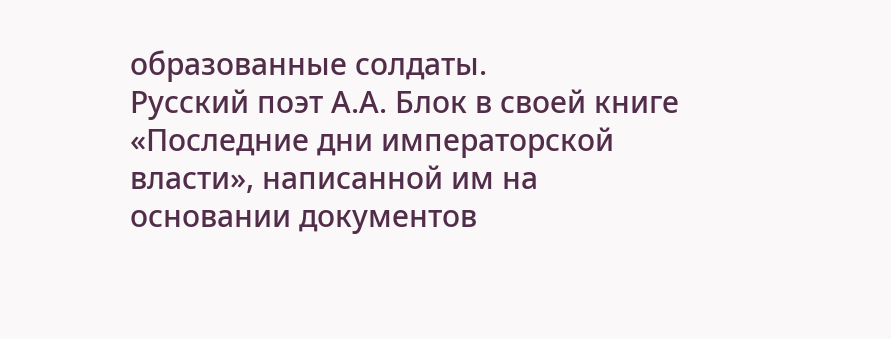образованные солдаты.
Русский поэт А.А. Блок в своей книге «Последние дни императорской власти», написанной им на основании документов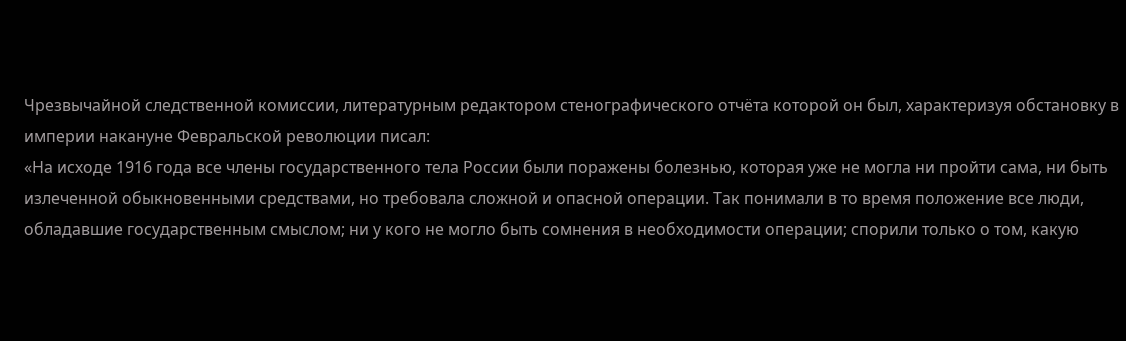Чрезвычайной следственной комиссии, литературным редактором стенографического отчёта которой он был, характеризуя обстановку в империи накануне Февральской революции писал:
«На исходе 1916 года все члены государственного тела России были поражены болезнью, которая уже не могла ни пройти сама, ни быть излеченной обыкновенными средствами, но требовала сложной и опасной операции. Так понимали в то время положение все люди, обладавшие государственным смыслом; ни у кого не могло быть сомнения в необходимости операции; спорили только о том, какую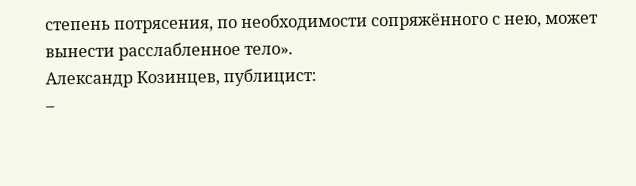степень потрясения, по необходимости сопряжённого с нею, может вынести расслабленное тело».
Александр Козинцев, публицист:
–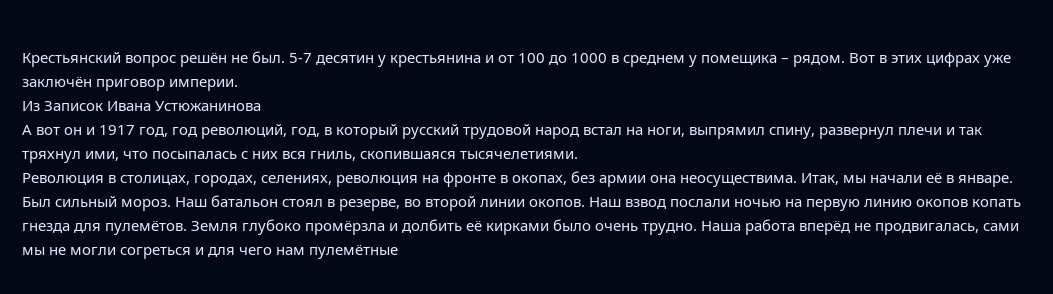Крестьянский вопрос решён не был. 5-7 десятин у крестьянина и от 100 до 1000 в среднем у помещика – рядом. Вот в этих цифрах уже заключён приговор империи.
Из Записок Ивана Устюжанинова
А вот он и 1917 год, год революций, год, в который русский трудовой народ встал на ноги, выпрямил спину, развернул плечи и так тряхнул ими, что посыпалась с них вся гниль, скопившаяся тысячелетиями.
Революция в столицах, городах, селениях, революция на фронте в окопах, без армии она неосуществима. Итак, мы начали её в январе. Был сильный мороз. Наш батальон стоял в резерве, во второй линии окопов. Наш взвод послали ночью на первую линию окопов копать гнезда для пулемётов. Земля глубоко промёрзла и долбить её кирками было очень трудно. Наша работа вперёд не продвигалась, сами мы не могли согреться и для чего нам пулемётные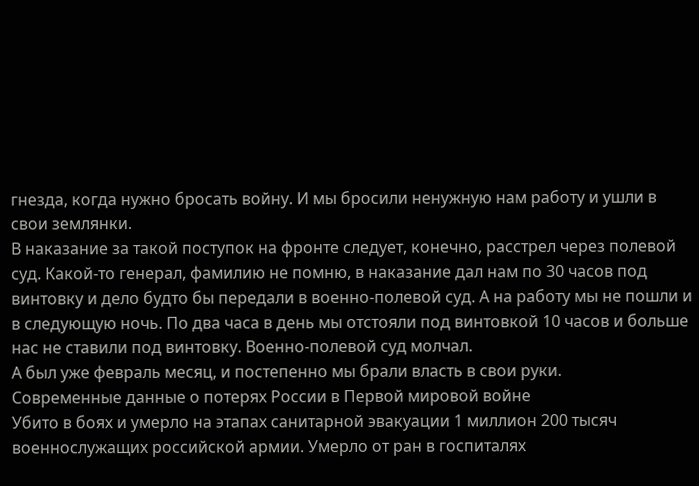гнезда, когда нужно бросать войну. И мы бросили ненужную нам работу и ушли в свои землянки.
В наказание за такой поступок на фронте следует, конечно, расстрел через полевой суд. Какой-то генерал, фамилию не помню, в наказание дал нам по 30 часов под винтовку и дело будто бы передали в военно-полевой суд. А на работу мы не пошли и в следующую ночь. По два часа в день мы отстояли под винтовкой 10 часов и больше нас не ставили под винтовку. Военно-полевой суд молчал.
А был уже февраль месяц, и постепенно мы брали власть в свои руки.
Современные данные о потерях России в Первой мировой войне
Убито в боях и умерло на этапах санитарной эвакуации 1 миллион 200 тысяч военнослужащих российской армии. Умерло от ран в госпиталях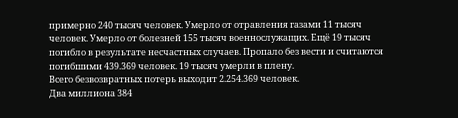примерно 240 тысяч человек. Умерло от отравления газами 11 тысяч человек. Умерло от болезней 155 тысяч военнослужащих. Ещё 19 тысяч погибло в результате несчастных случаев. Пропало без вести и считаются погибшими 439.369 человек. 19 тысяч умерли в плену.
Всего безвозвратных потерь выходит 2.254.369 человек.
Два миллиона 384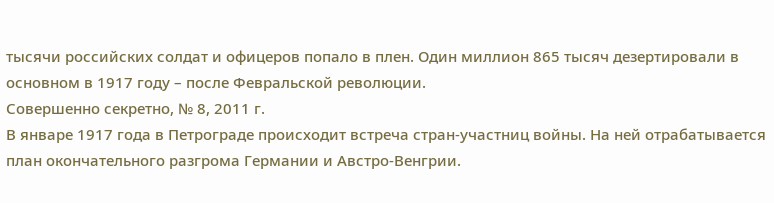тысячи российских солдат и офицеров попало в плен. Один миллион 865 тысяч дезертировали в основном в 1917 году – после Февральской революции.
Совершенно секретно, № 8, 2011 г.
В январе 1917 года в Петрограде происходит встреча стран-участниц войны. На ней отрабатывается план окончательного разгрома Германии и Австро-Венгрии.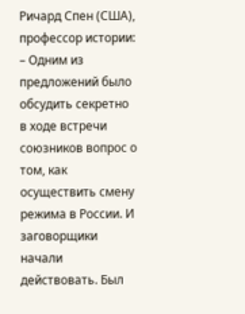Ричард Спен (США), профессор истории:
– Одним из предложений было обсудить секретно в ходе встречи союзников вопрос о том, как осуществить смену режима в России. И заговорщики начали действовать. Был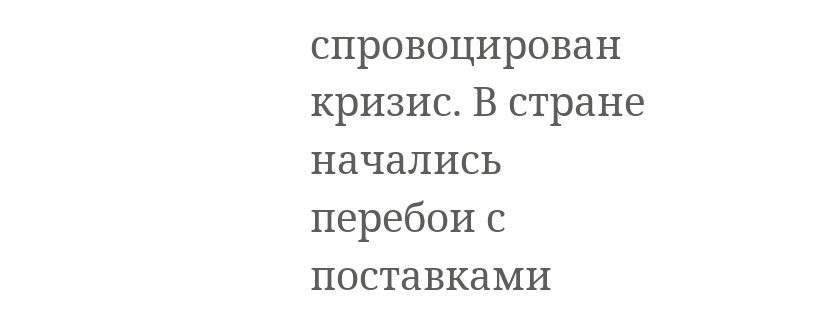спровоцирован кризис. В стране начались перебои с поставками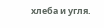хлеба и угля.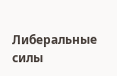Либеральные силы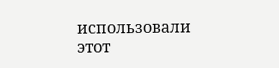использовали этот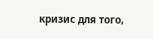кризис для того,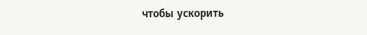чтобы ускорить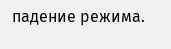падение режима.